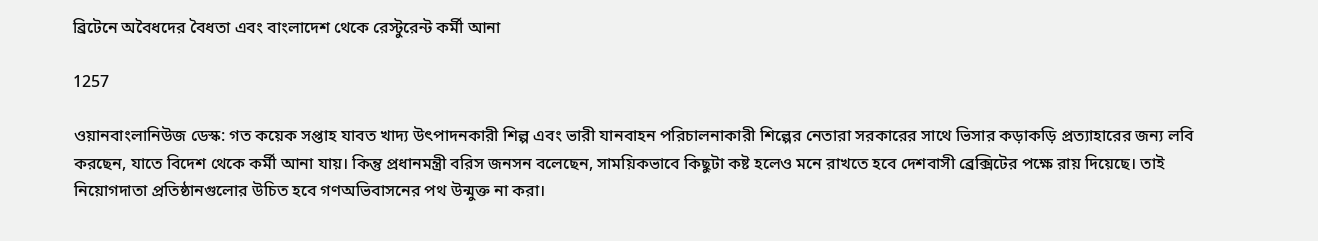ব্রিটেনে অবৈধদের বৈধতা এবং বাংলাদেশ থেকে রেস্টুরেন্ট কর্মী আনা

1257

ওয়ানবাংলানিউজ ডেস্ক: গত কয়েক সপ্তাহ যাবত খাদ্য উৎপাদনকারী শিল্প এবং ভারী যানবাহন পরিচালনাকারী শিল্পের নেতারা সরকারের সাথে ভিসার কড়াকড়ি প্রত্যাহারের জন্য লবি করছেন, যাতে বিদেশ থেকে কর্মী আনা যায়। কিন্তু প্রধানমন্ত্রী বরিস জনসন বলেছেন, সাময়িকভাবে কিছুটা কষ্ট হলেও মনে রাখতে হবে দেশবাসী ব্রেক্সিটের পক্ষে রায় দিয়েছে। তাই নিয়োগদাতা প্রতিষ্ঠানগুলোর উচিত হবে গণঅভিবাসনের পথ উন্মুক্ত না করা।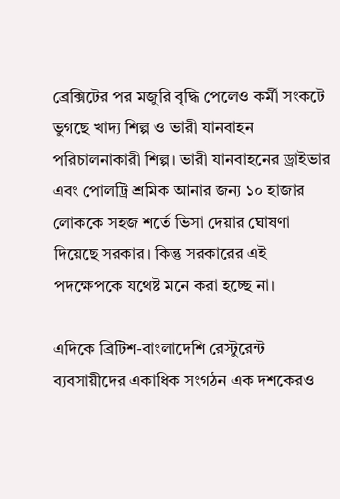ব্রেক্সিটের পর মজুরি বৃদ্ধি পেলেও কর্মী সংকটে ভুগছে খাদ্য শিল্প ও ভারী যানবাহন পরিচালনাকারী শিল্প। ভারী যানবাহনের ড্রাইভার এবং পোলট্রি শ্রমিক আনার জন্য ১০ হাজার লোককে সহজ শর্তে ভিসা দেয়ার ঘোষণা দিয়েছে সরকার। কিন্তু সরকারের এই পদক্ষেপকে যথেষ্ট মনে করা হচ্ছে না।

এদিকে ব্রিটিশ-বাংলাদেশি রেস্টুরেন্ট ব্যবসায়ীদের একাধিক সংগঠন এক দশকেরও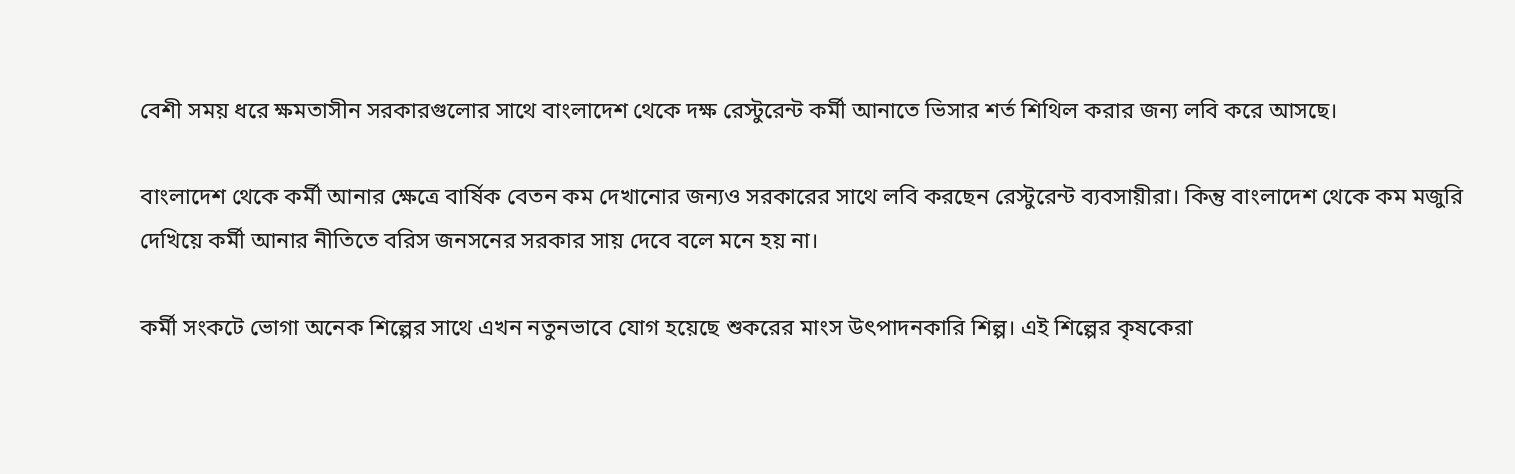বেশী সময় ধরে ক্ষমতাসীন সরকারগুলোর সাথে বাংলাদেশ থেকে দক্ষ রেস্টুরেন্ট কর্মী আনাতে ভিসার শর্ত শিথিল করার জন্য লবি করে আসছে।

বাংলাদেশ থেকে কর্মী আনার ক্ষেত্রে বার্ষিক বেতন কম দেখানোর জন্যও সরকারের সাথে লবি করছেন রেস্টুরেন্ট ব্যবসায়ীরা। কিন্তু বাংলাদেশ থেকে কম মজুরি দেখিয়ে কর্মী আনার নীতিতে বরিস জনসনের সরকার সায় দেবে বলে মনে হয় না।

কর্মী সংকটে ভোগা অনেক শিল্পের সাথে এখন নতুনভাবে যোগ হয়েছে শুকরের মাংস উৎপাদনকারি শিল্প। এই শিল্পের কৃষকেরা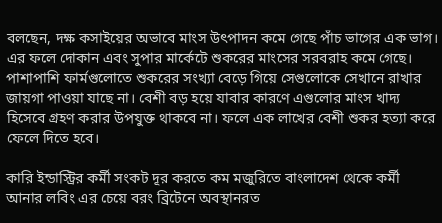বলছেন, দক্ষ কসাইয়ের অভাবে মাংস উৎপাদন কমে গেছে পাঁচ ভাগের এক ভাগ। এর ফলে দোকান এবং সুপার মার্কেটে শুকরের মাংসের সরবরাহ কমে গেছে। পাশাপাশি ফার্মগুলোতে শুকরের সংখ্যা বেড়ে গিয়ে সেগুলোকে সেখানে রাখার জায়গা পাওয়া যাছে না। বেশী বড় হয়ে যাবার কারণে এগুলোর মাংস খাদ্য হিসেবে গ্রহণ করার উপযুক্ত থাকবে না। ফলে এক লাখের বেশী শুকর হত্যা করে ফেলে দিতে হবে।

কারি ইন্ডাস্ট্রির কর্মী সংকট দূর করতে কম মজুরিতে বাংলাদেশ থেকে কর্মী আনার লবিং এর চেয়ে বরং ব্রিটেনে অবস্থানরত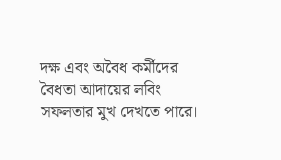দক্ষ এবং অবৈধ কর্মীদের বৈধতা আদায়ের লবিং সফলতার মুখ দেখতে পারে।